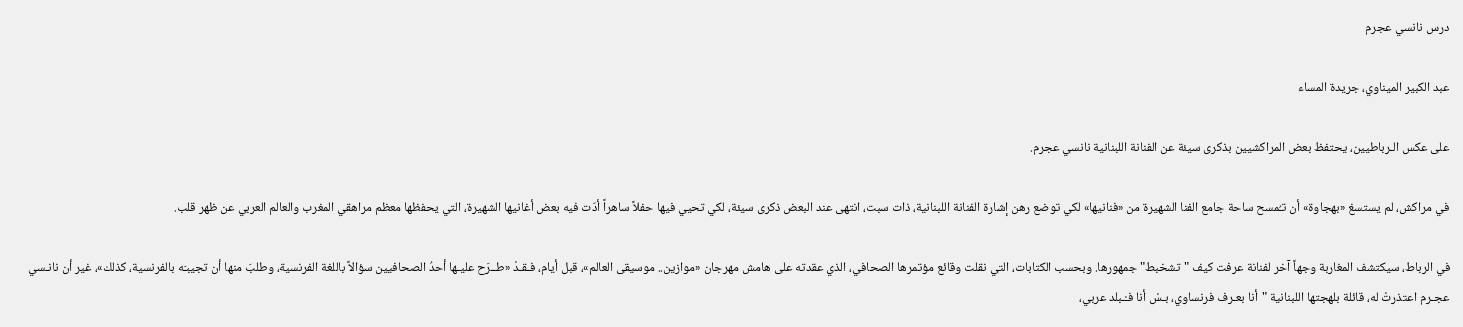درس نانسي عجرم

عبد الكبير الميناوي، جريدة المساء

على عكس الـرباطيين، يحتفظ بعض المراكشيين بذكرى سيئة عن الفنانة اللبنانية نانسي عجرم.

في مراكش، لم يستسغ «بهجاوة» أن تـُمسح ساحة جامع الفنا الشهيرة من «فنانيها» لكي توضع رهن إشارة الفنانة اللبنانية، ذات سبت، انتهى عند البعض ذكرى سيئة، لكي تحيي فيها حفلاً ساهراً أدّت فيه بعض أغانيها الشهيرة، التي يحفظها معظم مراهقي المغرب والعالم العربي عن ظهر قلب.

في الرباط، سيكتشف المغاربة وجهاً آخر لفنانة عرفت كيف "تشخبط" جمهورها. وبحسب الكتابات، التي نقلت وقائع مؤتمرها الصحافي، الذي عقدته على هامش مهرجان «موازين.. موسيقى العالم»، قبل أيام، فـقـدْ «طــرَح عليـها أحدُ الصحافيين سؤالاً باللغة الفرنسية، وطلبَ منها أن تجيبـَه بالفرنسية، كذلك»، غير أن نانـسي عجـرم اعتذرتْ له، قائلة بلهجتها اللبنانية "أنا بعـرف فرنساوي، بـسْ أنا فـْـبلد عربي،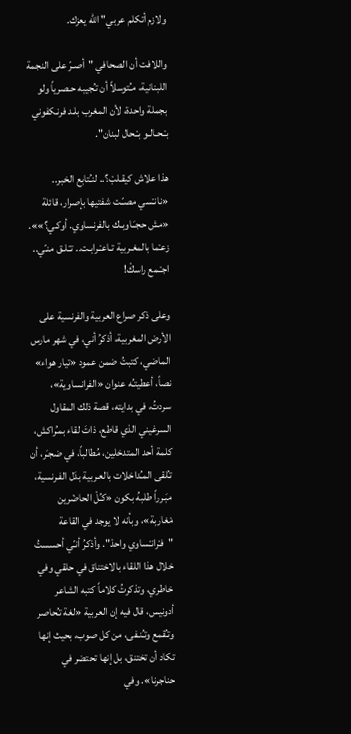ولازم أتكلم عربي" الله يعزك.

واللافت أن الصحافي "أصـرّ على النجمة اللبنانية، مـُتوسلاً أن تـُجيبه حـصرياً ولو بجملة واحدة، لأن المغرب بلـد فرنـكفوني بـْـحـالـو بـْـحال لبنان".

هذا علاش كيقـلبْ؟.. لنـُتابع الخبر.. «نانـْسي مصـّـت شفتيها بإصرار، قائلة «مش حجـَـاوبـك بالفرنساوي. أوكـي؟»». زعـْما بالمغـربية تـاعـْـرابـت.. تـْـلـق منـّي.. اجـْـمع راسكْ!

وعلى ذكر صراع العربية والفرنسية على الأرض المغربية، أذكرُ أني، في شهر مارس الماضي، كتبتُ ضمن عمود «تيار هواء» نصاً، أعطيتـُه عنوان «الفرانساوية»، سردتُ، في بدايته، قصة ذلك المقاول السرغيني الذي قاطع، ذاتَ لقاء بمـُراكش، كلمة أحد المتدخلين، مُطالباً، في ضجـَر، أن تـُلقى المـُداخلات بالعـربية بدَل الفـرنسية، مبَـرراً طلبهُ بكون «كـُلْ الحاضْرين مْغاربة»، وبأنه لا يوجد في القاعة "فـْرانـْساوي واحدْ". وأذكرُ أنـّي أحسستُ خلال هذا اللقاء بالاختناق في حلقي وفي خاطري، وتذكرتُ كلاماً كتبه الشاعر أدونيس، قال فيه إن العربية «لغة تـُحاصر وتـُقمع وتـُنـفى، من كل صوب، بحيث إنها تكاد أن تختنق، بل إنها تحتضر في حناجرنا». وفي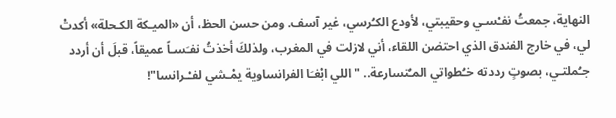النهاية، جمعتُ نفـْسـي وحقيبتي، لأودع الكـُرسي، غير آسف. ومن حسن الحظ، أن «الميـكة الكـحلة» أكدتْ لي، في خارج الفندق الذي احتضن اللقاء، أني لازلت في المغرب، ولذلكَ أخذتُ نفـَسـاً عميقاً، قبلَ أن أردد جـُملتـي، بصوتٍ رددته خـُطواتي المـُتسارعة.. "اللي ابْغـَا الفرانساوية يمْـشي لفـْـرانسا"!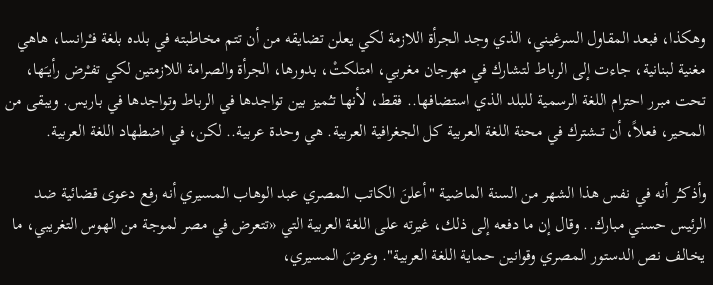وهكذا، فبعد المقاول السرغيني، الذي وجد الجرأة اللازمة لكي يعلن تضايقه من أن تتم مخاطبته في بلده بلغة فـْـرانسا، هاهي مغنية لبنانية، جاءت إلى الرباط لتشارك في مهرجان مغربي، امتلكتْ، بدورها، الجرأة والصرامة اللازمتين لكي تفـْرض رأيـَها، تحت مبرر احترام اللغة الرسمية للبلد الذي استضافها.. فقط، لأنها تـُميز بين تواجدها في الرباط وتواجدها في باريس. ويبقى من المحير، فعلاً، أن تــشترك في محنة اللغة العربية كل الجغرافية العربية. هي وحدة عربية.. لكن، في اضطهاد اللغة العربية.

وأذكـُر أنه في نفس هذا الشهر من السنة الماضية "أعلنَ الكاتب المصري عبد الوهاب المسيري أنه رفع دعوى قضائية ضد الرئيس حسني مبارك.. وقال إن ما دفعه إلى ذلك، غيرته على اللغة العربية التي «تتعرض في مصر لموجة من الهوس التغريبي، ما يخالف نص الدستور المصري وقوانين حماية اللغة العربية". وعرضَ المسيري،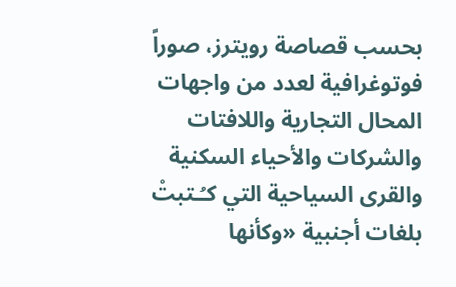بحسب قصاصة رويترز، صوراً فوتوغرافية لعدد من واجهات المحال التجارية واللافتات والشركات والأحياء السكنية والقرى السياحية التي كـُـتبتْ بلغات أجنبية «وكأنها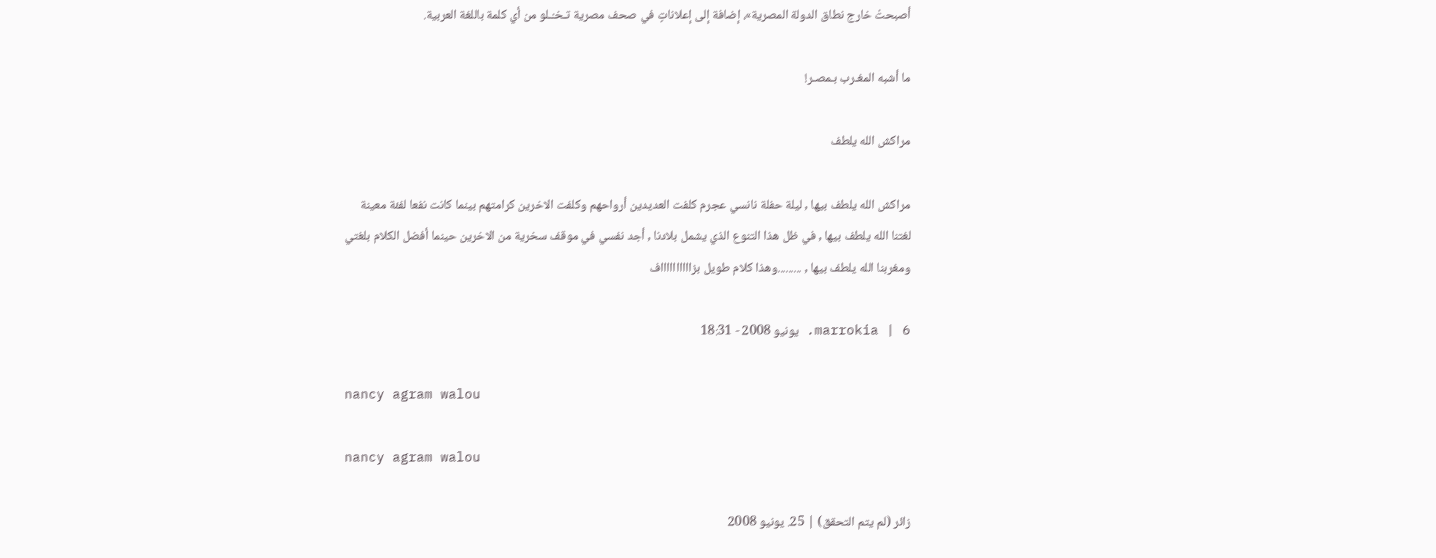أصبحتْ خارج نطاق الدولة المصرية»، إضافة إلى إعلاناتٍ في صحف مصرية تـخـْـلو من أي كلمة باللغة العربية.

ما أشبه المغـرب بـمصـر!

مراكش الله يلطف

مراكش الله يلطف بيها , ليلة حفلة نانسي عجرم كلفت العديدين أرواحهم وكلفت الاخرين كرامتهم بينما كانت نفعا لفئة معينة
لغتنا الله يلطف بيها , في ظل هذا التنوع الذي يشمل بلادنا , أجد نفسي في موقف سخرية من الاخرين حينما أفضل الكلام بلغتي
ومغربنا الله يلطف بيها , .........وهذا كلام طويل بزااااااااااف

marrokia | 6. يونيو 2008 - 18:31

nancy agram walou

nancy agram walou

زائر (لم يتم التحقق) | 25. يونيو 2008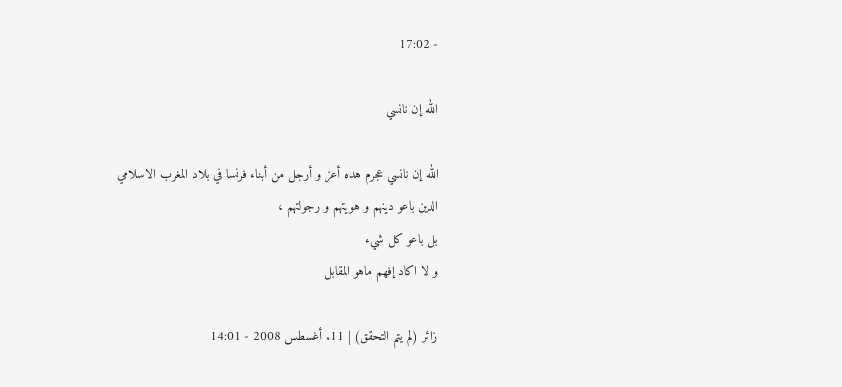- 17:02

الله إن نانسي

الله إن نانسي عجرم هده أعز و أرجل من أبناء فرنسا في بلاد المغرب الاسلامي
الدين باعو دينهم و هويتهم و رجولتهم ،
بل باعو كل شيء
و لا اكاد إفهم ماهو المقابل

زائر (لم يتم التحقق) | 11. أغسطس 2008 - 14:01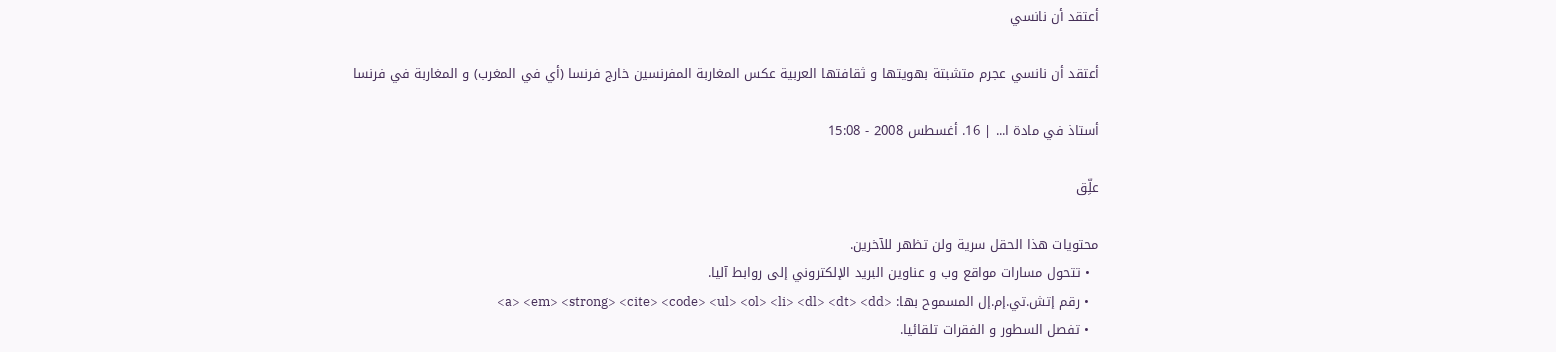أعتقد أن نانسي

أعتقد أن نانسي عجرم متشبتة بهويتها و ثقافتها العربية عكس المغاربة المفرنسين خارج فرنسا (أي في المغرب) و المغاربة في فرنسا

أستاذ في مادة ا... | 16. أغسطس 2008 - 15:08

علِّق

محتويات هذا الحقل سرية ولن تظهر للآخرين.
  • تتحول مسارات مواقع وب و عناوين البريد الإلكتروني إلى روابط آليا.
  • رقم إتش.تي.إم.إل المسموح بها: <a> <em> <strong> <cite> <code> <ul> <ol> <li> <dl> <dt> <dd>
  • تفصل السطور و الفقرات تلقائيا.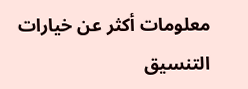معلومات أكثر عن خيارات التنسيق